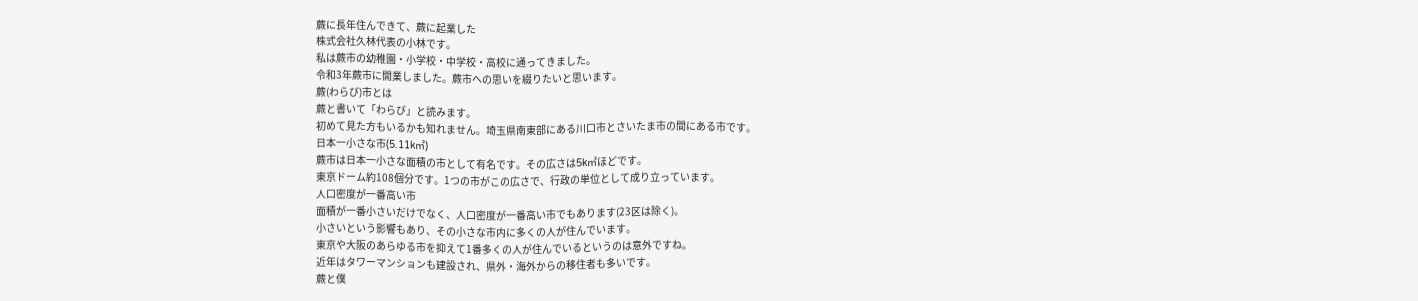蕨に長年住んできて、蕨に起業した
株式会社久林代表の小林です。
私は蕨市の幼稚園・小学校・中学校・高校に通ってきました。
令和3年蕨市に開業しました。蕨市への思いを綴りたいと思います。
蕨(わらび)市とは
蕨と書いて「わらび」と読みます。
初めて見た方もいるかも知れません。埼玉県南東部にある川口市とさいたま市の間にある市です。
日本一小さな市(5.11k㎡)
蕨市は日本一小さな面積の市として有名です。その広さは5k㎡ほどです。
東京ドーム約108個分です。1つの市がこの広さで、行政の単位として成り立っています。
人口密度が一番高い市
面積が一番小さいだけでなく、人口密度が一番高い市でもあります(23区は除く)。
小さいという影響もあり、その小さな市内に多くの人が住んでいます。
東京や大阪のあらゆる市を抑えて1番多くの人が住んでいるというのは意外ですね。
近年はタワーマンションも建設され、県外・海外からの移住者も多いです。
蕨と僕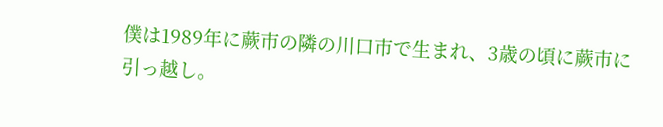僕は1989年に蕨市の隣の川口市で生まれ、3歳の頃に蕨市に引っ越し。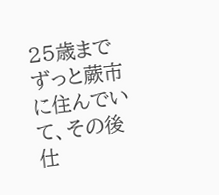25歳までずっと蕨市に住んでいて、その後仕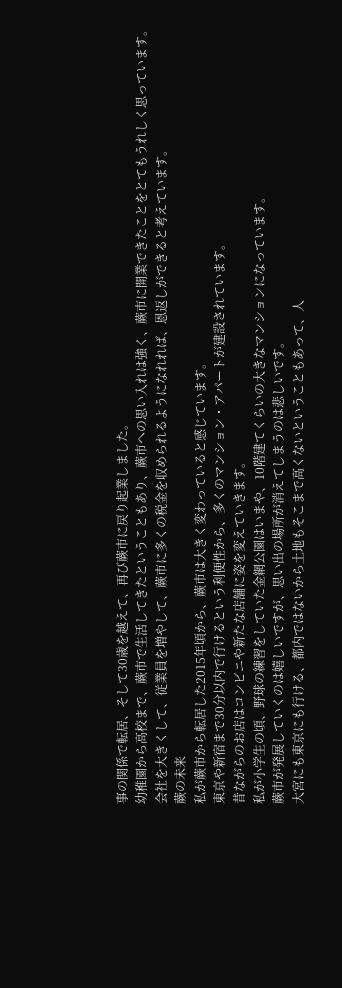事の関係で転居、そして30歳を越えて、再び蕨市に戻り起業しました。
幼稚園から高校まで、蕨市で生活してきたということもあり、蕨市への思い入れは強く、蕨市に開業できたことをとてもうれしく思っています。
会社を大きくして、従業員を増やして、蕨市に多くの税金を収められるようになれれば、恩返しができると考えています。
蕨の未来
私が蕨市から転居した2015年頃から、蕨市は大きく変わっていると感じています。
東京や新宿まで30分以内で行けるという利便性から、多くのマンション・アパートが建設されています。
昔ながらのお店はコンビニや新たな店舗に姿を変えていきます。
私が小学生の頃、野球の練習をしていた金網公園はいまや、10階建てくらいの大きなマンションになっています。
蕨市が発展していくのは嬉しいですが、思い出の場所が消えてしまうのは悲しいです。
大宮にも東京にも行ける、都内ではないから土地もそこまで高くないということもあって、人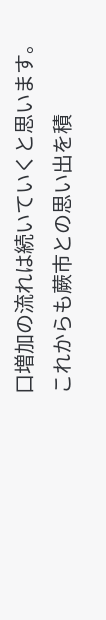口増加の流れは続いていくと思います。
これからも蕨市との思い出を積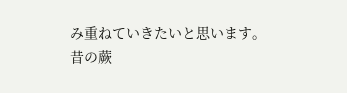み重ねていきたいと思います。
昔の蕨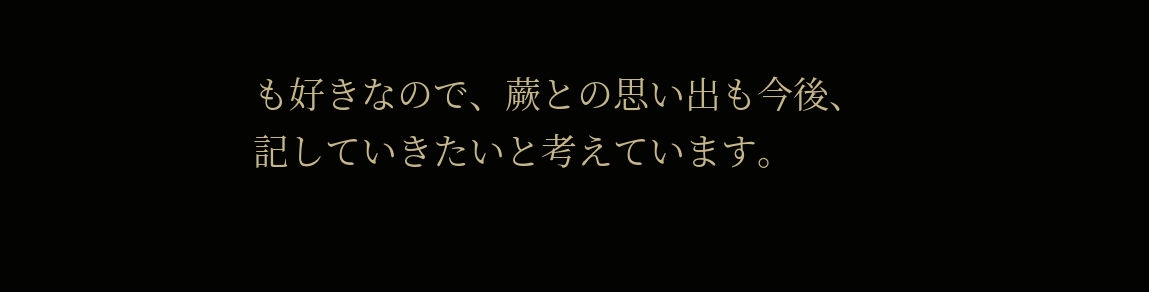も好きなので、蕨との思い出も今後、記していきたいと考えています。